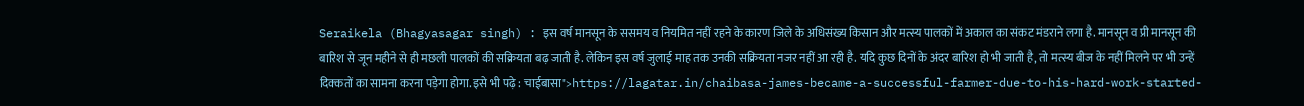Seraikela (Bhagyasagar singh) : इस वर्ष मानसून के ससमय व नियमित नहीं रहने के कारण जिले के अधिसंख्य किसान और मत्स्य पालकों में अकाल का संकट मंडराने लगा है. मानसून व प्री मानसून की बारिश से जून महीने से ही मछली पालकों की सक्रियता बढ़ जाती है. लेकिन इस वर्ष जुलाई माह तक उनकी सक्रियता नजर नहीं आ रही है. यदि कुछ दिनों के अंदर बारिश हो भी जाती है, तो मत्स्य बीज के नहीं मिलने पर भी उन्हें दिक्कतों का सामना करना पड़ेगा होगा. इसे भी पढ़े : चाईबासा">https://lagatar.in/chaibasa-james-became-a-successful-farmer-due-to-his-hard-work-started-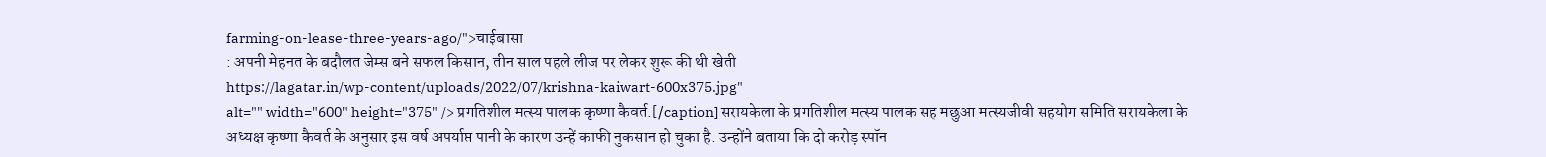farming-on-lease-three-years-ago/">चाईबासा
: अपनी मेहनत के बदौलत जेम्स बने सफल किसान, तीन साल पहले लीज पर लेकर शुरू की थी खेती
https://lagatar.in/wp-content/uploads/2022/07/krishna-kaiwart-600x375.jpg"
alt="" width="600" height="375" /> प्रगतिशील मत्स्य पालक कृष्णा कैवर्त.[/caption] सरायकेला के प्रगतिशील मत्स्य पालक सह मछुआ मत्स्यजीवी सहयोग समिति सरायकेला के अध्यक्ष कृष्णा कैवर्त के अनुसार इस वर्ष अपर्याप्त पानी के कारण उन्हें काफी नुकसान हो चुका है. उन्होंने बताया कि दो करोड़ स्पॉन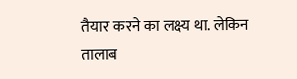तैयार करने का लक्ष्य था. लेकिन तालाब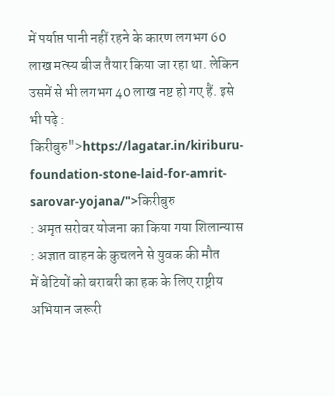में पर्याप्त पानी नहीं रहने के कारण लगभग 60 लाख मत्स्य बीज तैयार किया जा रहा था. लेकिन उसमें से भी लगभग 40 लाख नष्ट हो गए हैं. इसे भी पढ़े : किरीबुरु">https://lagatar.in/kiriburu-foundation-stone-laid-for-amrit-sarovar-yojana/">किरीबुरु
: अमृत सरोवर योजना का किया गया शिलान्यास
: अज्ञात वाहन के कुचलने से युवक की मौत
में बेटियों को बराबरी का हक के लिए राष्ट्रीय अभियान जरूरी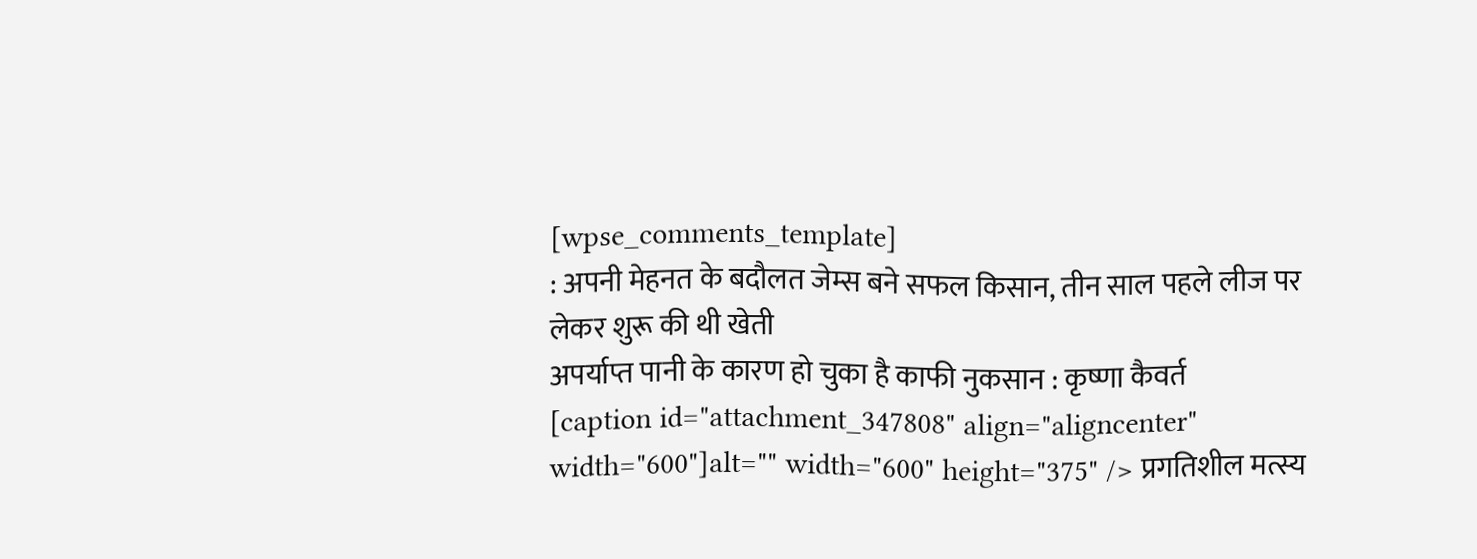[wpse_comments_template]
: अपनी मेहनत के बदौलत जेम्स बने सफल किसान, तीन साल पहले लीज पर लेकर शुरू की थी खेती
अपर्याप्त पानी के कारण हो चुका है काफी नुकसान : कृष्णा कैवर्त
[caption id="attachment_347808" align="aligncenter" width="600"]alt="" width="600" height="375" /> प्रगतिशील मत्स्य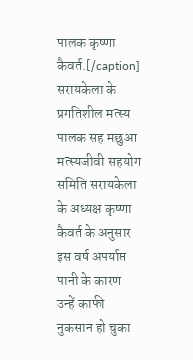पालक कृष्णा कैवर्त.[/caption] सरायकेला के प्रगतिशील मत्स्य पालक सह मछुआ मत्स्यजीवी सहयोग समिति सरायकेला के अध्यक्ष कृष्णा कैवर्त के अनुसार इस वर्ष अपर्याप्त पानी के कारण उन्हें काफी नुकसान हो चुका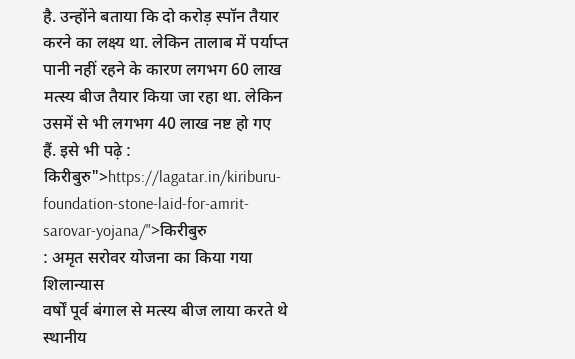है. उन्होंने बताया कि दो करोड़ स्पॉन तैयार करने का लक्ष्य था. लेकिन तालाब में पर्याप्त पानी नहीं रहने के कारण लगभग 60 लाख मत्स्य बीज तैयार किया जा रहा था. लेकिन उसमें से भी लगभग 40 लाख नष्ट हो गए हैं. इसे भी पढ़े : किरीबुरु">https://lagatar.in/kiriburu-foundation-stone-laid-for-amrit-sarovar-yojana/">किरीबुरु
: अमृत सरोवर योजना का किया गया शिलान्यास
वर्षों पूर्व बंगाल से मत्स्य बीज लाया करते थे स्थानीय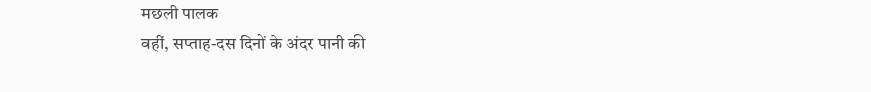मछली पालक
वहीं, सप्ताह-दस दिनों के अंदर पानी की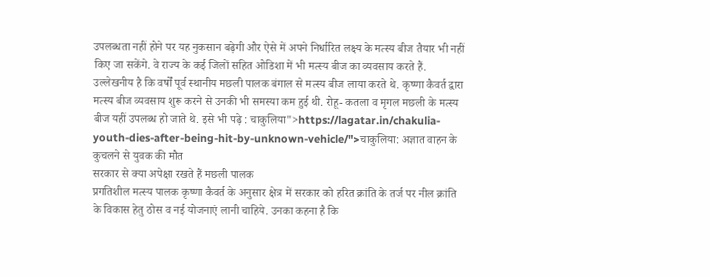उपलब्धता नहीं होने पर यह नुकसान बढ़ेगी और ऐसे में अपने निर्धारित लक्ष्य के मत्स्य बीज तैयार भी नहीं किए जा सकेंगे. वे राज्य के कई जिलों सहित ओडिशा में भी मत्स्य बीज का व्यवसाय करते हैं. उल्लेखनीय है कि वर्षों पूर्व स्थानीय मछली पालक बंगाल से मत्स्य बीज लाया करते थे. कृष्णा कैवर्त द्वारा मत्स्य बीज व्यवसाय शुरू करने से उनकी भी समस्या कम हुई थी. रोहू- कतला व मृगल मछली के मत्स्य बीज यहीं उपलब्ध हो जाते थे. इसे भी पढ़े : चाकुलिया">https://lagatar.in/chakulia-youth-dies-after-being-hit-by-unknown-vehicle/">चाकुलिया: अज्ञात वाहन के कुचलने से युवक की मौत
सरकार से क्या अपेक्षा रखते हैं मछली पालक
प्रगतिशील मत्स्य पालक कृष्णा कैवर्त के अनुसार क्षेत्र में सरकार को हरित क्रांति के तर्ज पर नील क्रांति के विकास हेतु ठोस व नई योजनाएं लानी चाहिये. उनका कहना है कि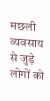मछली व्यवसाय से जुड़े लोगों को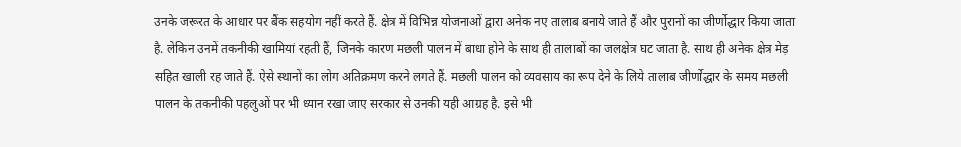उनके जरूरत के आधार पर बैंक सहयोग नहीं करते हैं. क्षेत्र में विभिन्न योजनाओं द्वारा अनेक नए तालाब बनाये जाते हैं और पुरानों का जीर्णोद्धार किया जाता है. लेकिन उनमें तकनीकी खामियां रहती हैं, जिनके कारण मछली पालन में बाधा होने के साथ ही तालाबों का जलक्षेत्र घट जाता है. साथ ही अनेक क्षेत्र मेड़ सहित खाली रह जाते हैं. ऐसे स्थानों का लोग अतिक्रमण करने लगते हैं. मछली पालन को व्यवसाय का रूप देने के लिये तालाब जीर्णोद्धार के समय मछली पालन के तकनीकी पहलुओं पर भी ध्यान रखा जाए सरकार से उनकी यही आग्रह है. इसे भी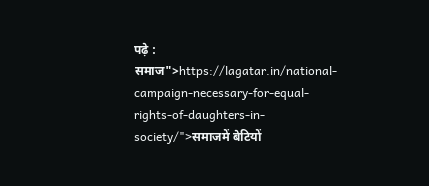पढ़े : समाज">https://lagatar.in/national-campaign-necessary-for-equal-rights-of-daughters-in-society/">समाजमें बेटियों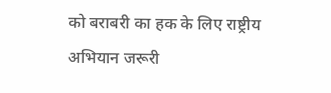को बराबरी का हक के लिए राष्ट्रीय अभियान जरूरी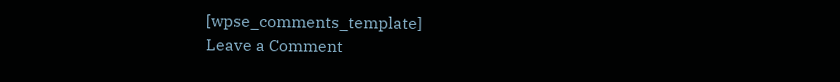[wpse_comments_template]
Leave a Comment